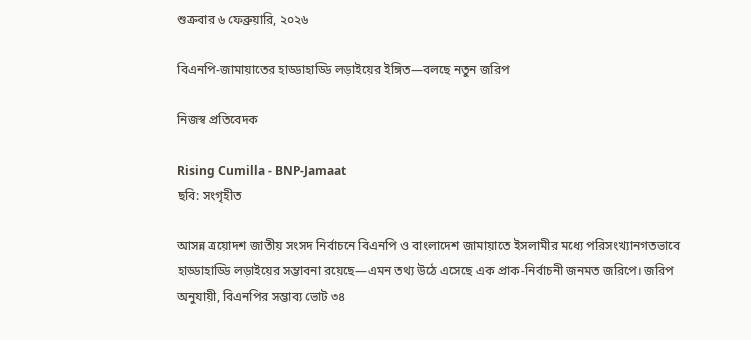শুক্রবার ৬ ফেব্রুয়ারি, ২০২৬

বিএনপি-জামায়াতের হাড্ডাহাড্ডি লড়াইয়ের ইঙ্গিত—বলছে নতুন জরিপ

নিজস্ব প্রতিবেদক

Rising Cumilla - BNP-Jamaat
ছবি: সংগৃহীত

আসন্ন ত্রয়োদশ জাতীয় সংসদ নির্বাচনে বিএনপি ও বাংলাদেশ জামায়াতে ইসলামীর মধ্যে পরিসংখ্যানগতভাবে হাড্ডাহাড্ডি লড়াইয়ের সম্ভাবনা রয়েছে—এমন তথ্য উঠে এসেছে এক প্রাক-নির্বাচনী জনমত জরিপে। জরিপ অনুযায়ী, বিএনপির সম্ভাব্য ভোট ৩৪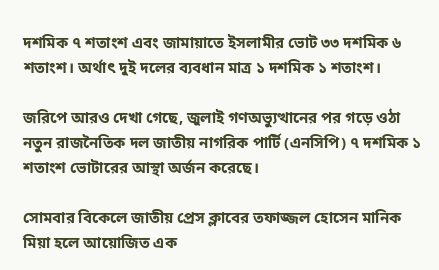দশমিক ৭ শতাংশ এবং জামায়াতে ইসলামীর ভোট ৩৩ দশমিক ৬ শতাংশ। অর্থাৎ দুই দলের ব্যবধান মাত্র ১ দশমিক ১ শতাংশ।

জরিপে আরও দেখা গেছে, জুলাই গণঅভ্যুত্থানের পর গড়ে ওঠা নতুন রাজনৈতিক দল জাতীয় নাগরিক পার্টি (এনসিপি) ৭ দশমিক ১ শতাংশ ভোটারের আস্থা অর্জন করেছে।

সোমবার বিকেলে জাতীয় প্রেস ক্লাবের তফাজ্জল হোসেন মানিক মিয়া হলে আয়োজিত এক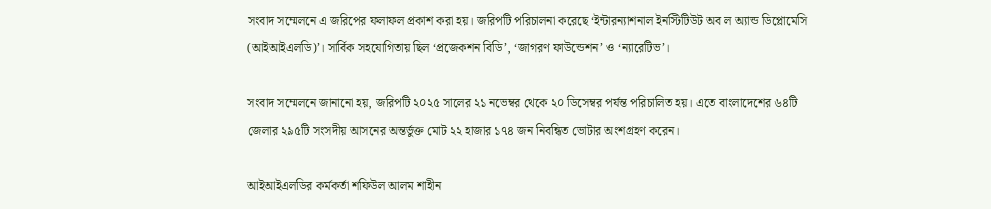সংবাদ সম্মেলনে এ জরিপের ফলাফল প্রকাশ করা হয়। জরিপটি পরিচালনা করেছে ‘ইন্টারন্যাশনাল ইনস্টিটিউট অব ল অ্যান্ড ডিপ্লোমেসি (আইআইএলডি)’। সার্বিক সহযোগিতায় ছিল ‘প্রজেকশন বিডি’, ‘জাগরণ ফাউন্ডেশন’ ও ‘ন্যারেটিভ’।

সংবাদ সম্মেলনে জানানো হয়, জরিপটি ২০২৫ সালের ২১ নভেম্বর থেকে ২০ ডিসেম্বর পর্যন্ত পরিচালিত হয়। এতে বাংলাদেশের ৬৪টি জেলার ২৯৫টি সংসদীয় আসনের অন্তর্ভুক্ত মোট ২২ হাজার ১৭৪ জন নিবন্ধিত ভোটার অংশগ্রহণ করেন।

আইআইএলডির কর্মকর্তা শফিউল আলম শাহীন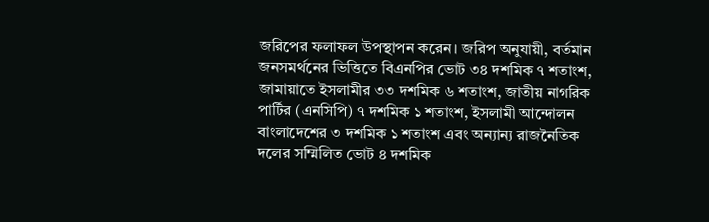জরিপের ফলাফল উপস্থাপন করেন। জরিপ অনুযায়ী, বর্তমান জনসমর্থনের ভিত্তিতে বিএনপির ভোট ৩৪ দশমিক ৭ শতাংশ, জামায়াতে ইসলামীর ৩৩ দশমিক ৬ শতাংশ, জাতীয় নাগরিক পার্টির (এনসিপি) ৭ দশমিক ১ শতাংশ, ইসলামী আন্দোলন বাংলাদেশের ৩ দশমিক ১ শতাংশ এবং অন্যান্য রাজনৈতিক দলের সম্মিলিত ভোট ৪ দশমিক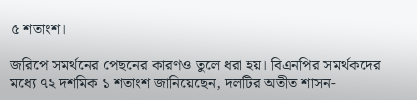৫ শতাংশ।

জরিপে সমর্থনের পেছনের কারণও তুলে ধরা হয়। বিএনপির সমর্থকদের মধ্যে ৭২ দশমিক ১ শতাংশ জানিয়েছেন, দলটির অতীত শাসন-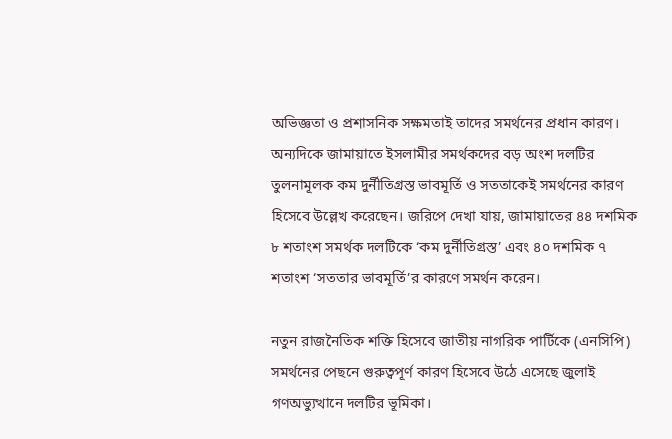অভিজ্ঞতা ও প্রশাসনিক সক্ষমতাই তাদের সমর্থনের প্রধান কারণ। অন্যদিকে জামায়াতে ইসলামীর সমর্থকদের বড় অংশ দলটির তুলনামূলক কম দুর্নীতিগ্রস্ত ভাবমূর্তি ও সততাকেই সমর্থনের কারণ হিসেবে উল্লেখ করেছেন। জরিপে দেখা যায়, জামায়াতের ৪৪ দশমিক ৮ শতাংশ সমর্থক দলটিকে ‘কম দুর্নীতিগ্রস্ত’ এবং ৪০ দশমিক ৭ শতাংশ ‘সততার ভাবমূর্তি’র কারণে সমর্থন করেন।

নতুন রাজনৈতিক শক্তি হিসেবে জাতীয় নাগরিক পার্টিকে (এনসিপি) সমর্থনের পেছনে গুরুত্বপূর্ণ কারণ হিসেবে উঠে এসেছে জুলাই গণঅভ্যুত্থানে দলটির ভূমিকা।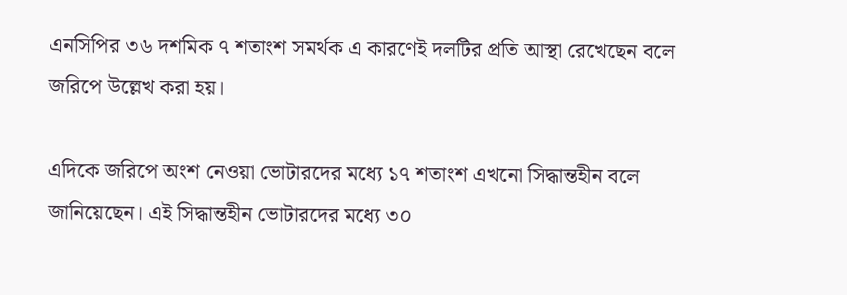এনসিপির ৩৬ দশমিক ৭ শতাংশ সমর্থক এ কারণেই দলটির প্রতি আস্থা রেখেছেন বলে জরিপে উল্লেখ করা হয়।

এদিকে জরিপে অংশ নেওয়া ভোটারদের মধ্যে ১৭ শতাংশ এখনো সিদ্ধান্তহীন বলে জানিয়েছেন। এই সিদ্ধান্তহীন ভোটারদের মধ্যে ৩০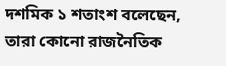দশমিক ১ শতাংশ বলেছেন, তারা কোনো রাজনৈতিক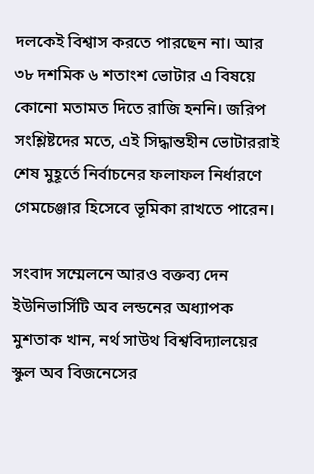দলকেই বিশ্বাস করতে পারছেন না। আর ৩৮ দশমিক ৬ শতাংশ ভোটার এ বিষয়ে কোনো মতামত দিতে রাজি হননি। জরিপ সংশ্লিষ্টদের মতে, এই সিদ্ধান্তহীন ভোটাররাই শেষ মুহূর্তে নির্বাচনের ফলাফল নির্ধারণে গেমচেঞ্জার হিসেবে ভূমিকা রাখতে পারেন।

সংবাদ সম্মেলনে আরও বক্তব্য দেন ইউনিভার্সিটি অব লন্ডনের অধ্যাপক মুশতাক খান, নর্থ সাউথ বিশ্ববিদ্যালয়ের স্কুল অব বিজনেসের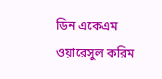ডিন একেএম ওয়ারেসুল করিম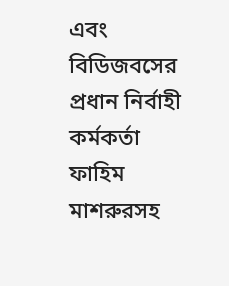এবং বিডিজবসের প্রধান নির্বাহী কর্মকর্তা ফাহিম মাশরুরসহ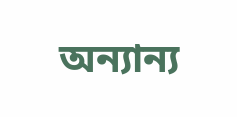অন্যান্য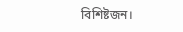বিশিষ্টজন।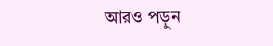আরও পড়ুন